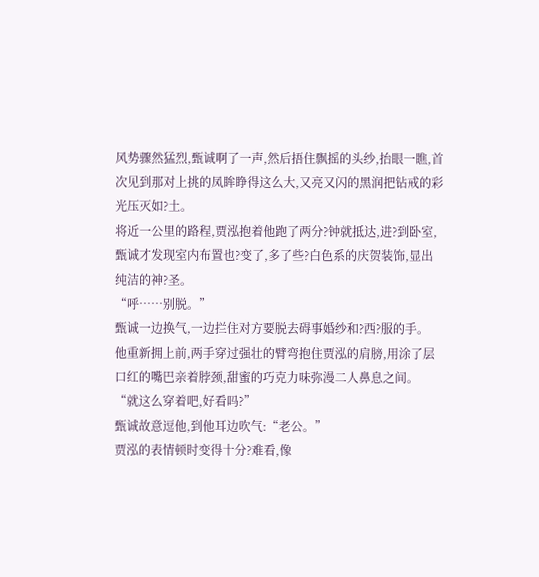风势骤然猛烈,甄诚啊了一声,然后捂住飘摇的头纱,抬眼一瞧,首次见到那对上挑的凤眸睁得这么大,又亮又闪的黑润把钻戒的彩光压灭如?土。
将近一公里的路程,贾泓抱着他跑了两分?钟就抵达,进?到卧室,甄诚才发现室内布置也?变了,多了些?白色系的庆贺装饰,显出纯洁的神?圣。
“呼……别脱。”
甄诚一边换气,一边拦住对方要脱去碍事婚纱和?西?服的手。
他重新拥上前,两手穿过强壮的臂弯抱住贾泓的肩膀,用涂了层口红的嘴巴亲着脖颈,甜蜜的巧克力味弥漫二人鼻息之间。
“就这么穿着吧,好看吗?”
甄诚故意逗他,到他耳边吹气:“老公。”
贾泓的表情顿时变得十分?难看,像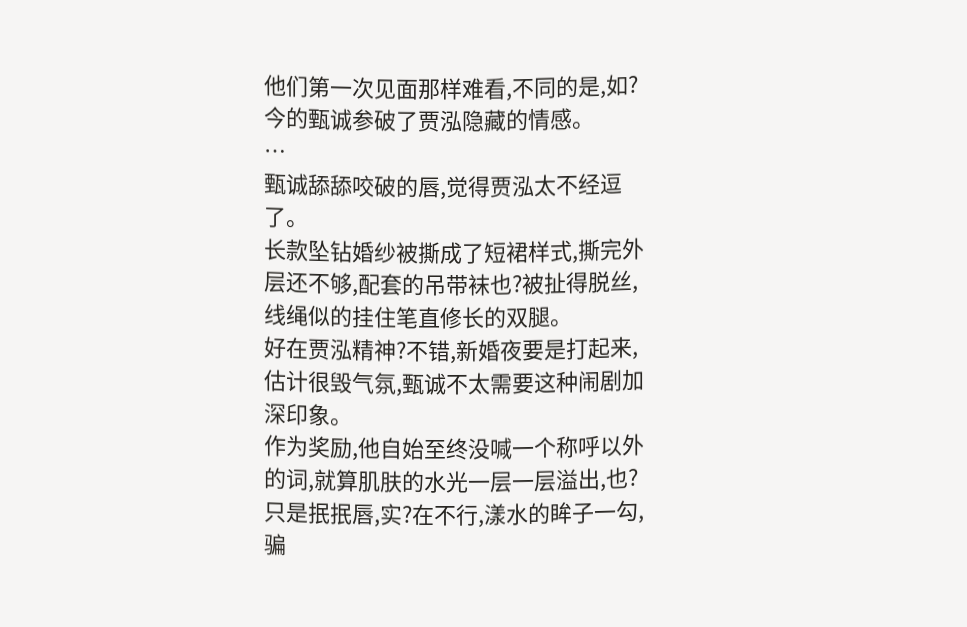他们第一次见面那样难看,不同的是,如?今的甄诚参破了贾泓隐藏的情感。
…
甄诚舔舔咬破的唇,觉得贾泓太不经逗了。
长款坠钻婚纱被撕成了短裙样式,撕完外层还不够,配套的吊带袜也?被扯得脱丝,线绳似的挂住笔直修长的双腿。
好在贾泓精神?不错,新婚夜要是打起来,估计很毁气氛,甄诚不太需要这种闹剧加深印象。
作为奖励,他自始至终没喊一个称呼以外的词,就算肌肤的水光一层一层溢出,也?只是抿抿唇,实?在不行,漾水的眸子一勾,骗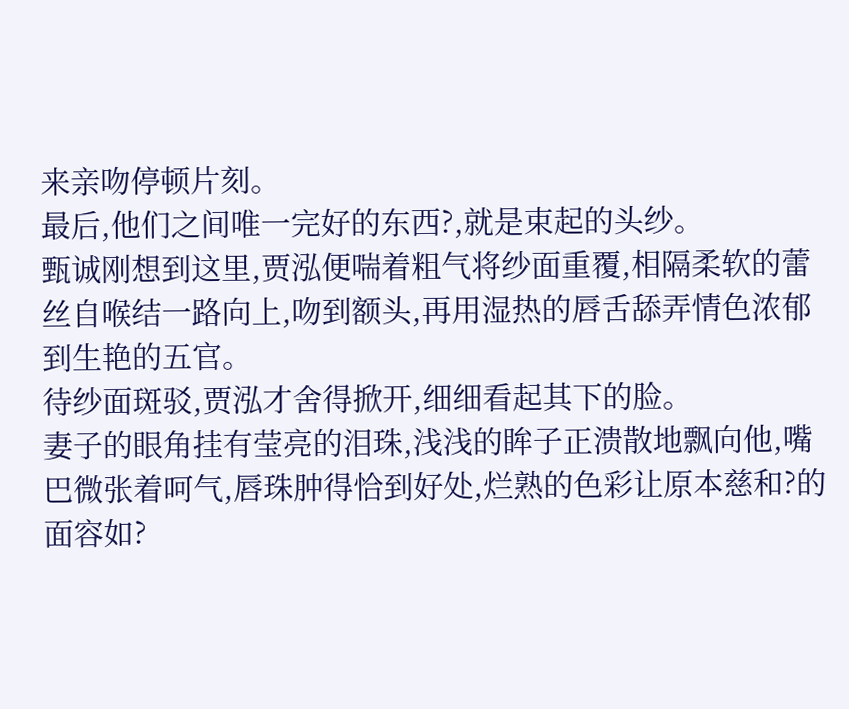来亲吻停顿片刻。
最后,他们之间唯一完好的东西?,就是束起的头纱。
甄诚刚想到这里,贾泓便喘着粗气将纱面重覆,相隔柔软的蕾丝自喉结一路向上,吻到额头,再用湿热的唇舌舔弄情色浓郁到生艳的五官。
待纱面斑驳,贾泓才舍得掀开,细细看起其下的脸。
妻子的眼角挂有莹亮的泪珠,浅浅的眸子正溃散地飘向他,嘴巴微张着呵气,唇珠肿得恰到好处,烂熟的色彩让原本慈和?的面容如?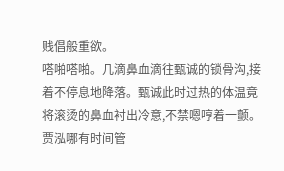贱倡般重欲。
嗒啪嗒啪。几滴鼻血滴往甄诚的锁骨沟,接着不停息地降落。甄诚此时过热的体温竟将滚烫的鼻血衬出冷意,不禁嗯哼着一颤。
贾泓哪有时间管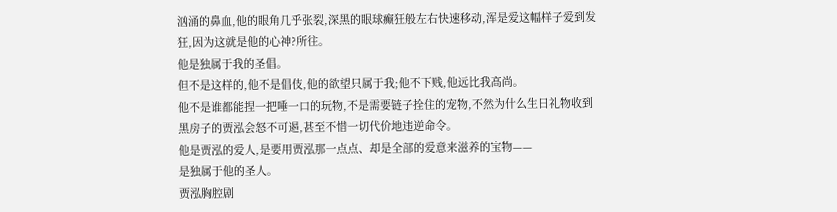汹涌的鼻血,他的眼角几乎张裂,深黑的眼球癫狂般左右快速移动,浑是爱这幅样子爱到发狂,因为这就是他的心神?所往。
他是独属于我的圣倡。
但不是这样的,他不是倡伎,他的欲望只属于我;他不下贱,他远比我高尚。
他不是谁都能捏一把唾一口的玩物,不是需要链子拴住的宠物,不然为什么生日礼物收到黑房子的贾泓会怒不可遏,甚至不惜一切代价地违逆命令。
他是贾泓的爱人,是要用贾泓那一点点、却是全部的爱意来滋养的宝物——
是独属于他的圣人。
贾泓胸腔剧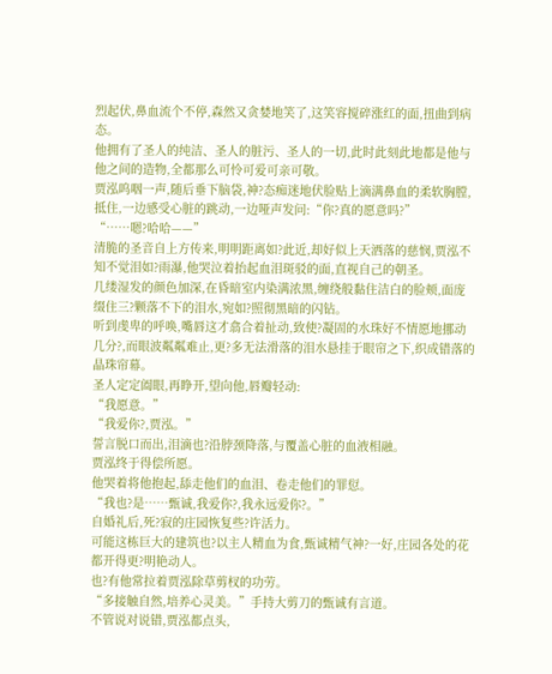烈起伏,鼻血流个不停,森然又贪婪地笑了,这笑容搅碎涨红的面,扭曲到病态。
他拥有了圣人的纯洁、圣人的脏污、圣人的一切,此时此刻此地都是他与他之间的造物,全都那么可怜可爱可亲可敬。
贾泓呜咽一声,随后垂下脑袋,神?态痴迷地伏脸贴上滴满鼻血的柔软胸膛,抵住,一边感受心脏的跳动,一边哑声发问:“你?真的愿意吗?”
“……嗯?哈哈——”
清脆的圣音自上方传来,明明距离如?此近,却好似上天洒落的慈悯,贾泓不知不觉泪如?雨瀑,他哭泣着抬起血泪斑驳的面,直视自己的朝圣。
几缕湿发的颜色加深,在昏暗室内染满浓黑,缠绕般黏住洁白的脸颊,面庞缀住三?颗落不下的泪水,宛如?照彻黑暗的闪钻。
听到虔卑的呼唤,嘴唇这才翕合着扯动,致使?凝固的水珠好不情愿地挪动几分?,而眼波粼粼难止,更?多无法滑落的泪水悬挂于眼帘之下,织成错落的晶珠帘幕。
圣人定定阖眼,再睁开,望向他,唇瓣轻动:
“我愿意。”
“我爱你?,贾泓。”
誓言脱口而出,泪滴也?沿脖颈降落,与覆盖心脏的血液相融。
贾泓终于得偿所愿。
他哭着将他抱起,舔走他们的血泪、卷走他们的罪愆。
“我也?是……甄诚,我爱你?,我永远爱你?。”
自婚礼后,死?寂的庄园恢复些?许活力。
可能这栋巨大的建筑也?以主人精血为食,甄诚精气神?一好,庄园各处的花都开得更?明艳动人。
也?有他常拉着贾泓除草剪杈的功劳。
“多接触自然,培养心灵美。”手持大剪刀的甄诚有言道。
不管说对说错,贾泓都点头,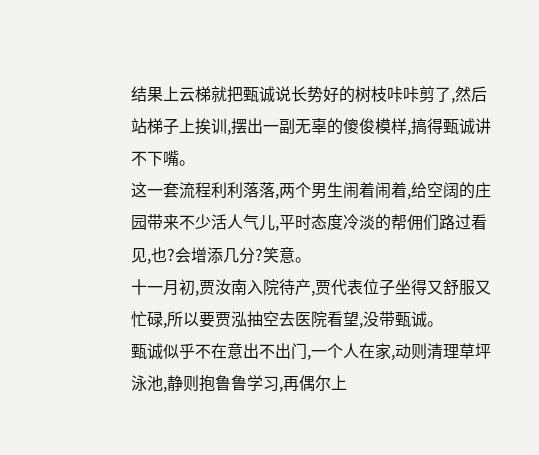结果上云梯就把甄诚说长势好的树枝咔咔剪了,然后站梯子上挨训,摆出一副无辜的傻俊模样,搞得甄诚讲不下嘴。
这一套流程利利落落,两个男生闹着闹着,给空阔的庄园带来不少活人气儿,平时态度冷淡的帮佣们路过看见,也?会增添几分?笑意。
十一月初,贾汝南入院待产,贾代表位子坐得又舒服又忙碌,所以要贾泓抽空去医院看望,没带甄诚。
甄诚似乎不在意出不出门,一个人在家,动则清理草坪泳池,静则抱鲁鲁学习,再偶尔上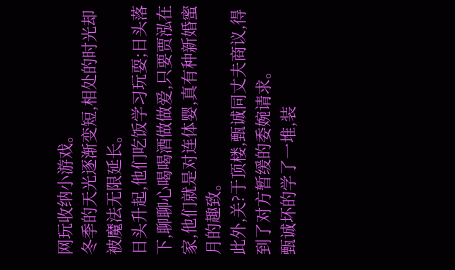网玩收纳小游戏。
冬季的天光逐渐变短,相处的时光却被魔法无限延长。
日头升起,他们吃饭学习玩耍;日头落下,聊聊心喝喝酒做做爱,只要贾泓在家,他们就是对连体婴,真有种新婚蜜月的趣致。
此外,关?于顶楼,甄诚同丈夫商议,得到了对方暂缓的委婉请求。
甄诚坏的学了一堆,装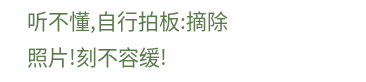听不懂,自行拍板:摘除照片!刻不容缓!